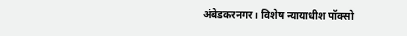अंबेडकरनगर। विशेष न्यायाधीश पॉक्सो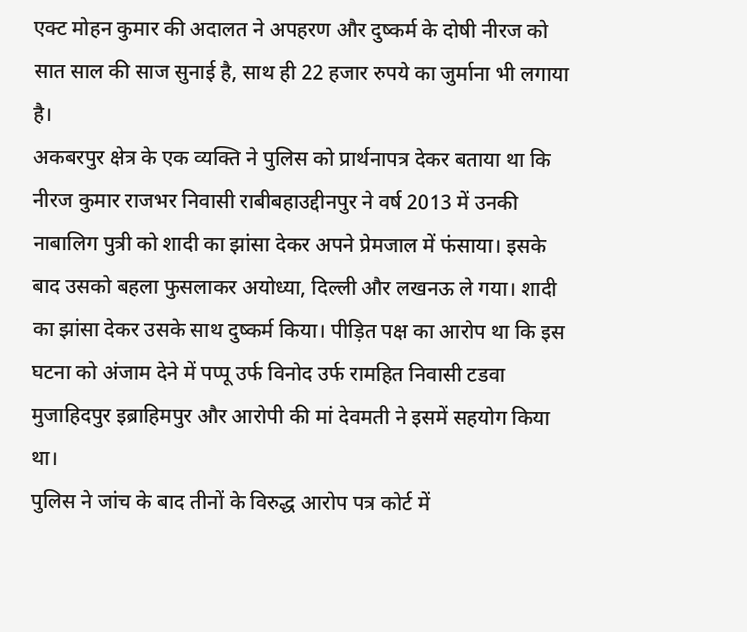एक्ट मोहन कुमार की अदालत ने अपहरण और दुष्कर्म के दोषी नीरज को सात साल की साज सुनाई है, साथ ही 22 हजार रुपये का जुर्माना भी लगाया है।
अकबरपुर क्षेत्र के एक व्यक्ति ने पुलिस को प्रार्थनापत्र देकर बताया था कि नीरज कुमार राजभर निवासी राबीबहाउद्दीनपुर ने वर्ष 2013 में उनकी नाबालिग पुत्री को शादी का झांसा देकर अपने प्रेमजाल में फंसाया। इसके बाद उसको बहला फुसलाकर अयोध्या, दिल्ली और लखनऊ ले गया। शादी का झांसा देकर उसके साथ दुष्कर्म किया। पीड़ित पक्ष का आरोप था कि इस घटना को अंजाम देने में पप्पू उर्फ विनोद उर्फ रामहित निवासी टडवा मुजाहिदपुर इब्राहिमपुर और आरोपी की मां देवमती ने इसमें सहयोग किया था।
पुलिस ने जांच के बाद तीनों के विरुद्ध आरोप पत्र कोर्ट में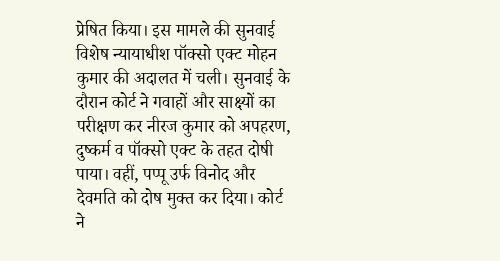प्रेषित किया। इस मामले की सुनवाई विशेष न्यायाधीश पॉक्सो एक्ट मोहन कुमार की अदालत में चली। सुनवाई के दौरान कोर्ट ने गवाहों और साक्ष्यों का परीक्षण कर नीरज कुमार को अपहरण, दुष्कर्म व पॉक्सो एक्ट के तहत दोषी पाया। वहीं, पप्पू उर्फ विनोद और देवमति को दोष मुक्त कर दिया। कोर्ट ने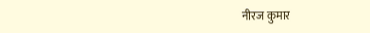नीरज कुमार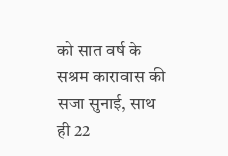को सात वर्ष के सश्रम कारावास की सजा सुनाई, साथ ही 22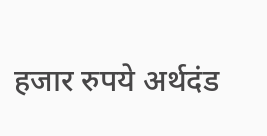हजार रुपये अर्थदंड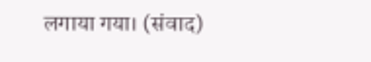लगाया गया। (संवाद)